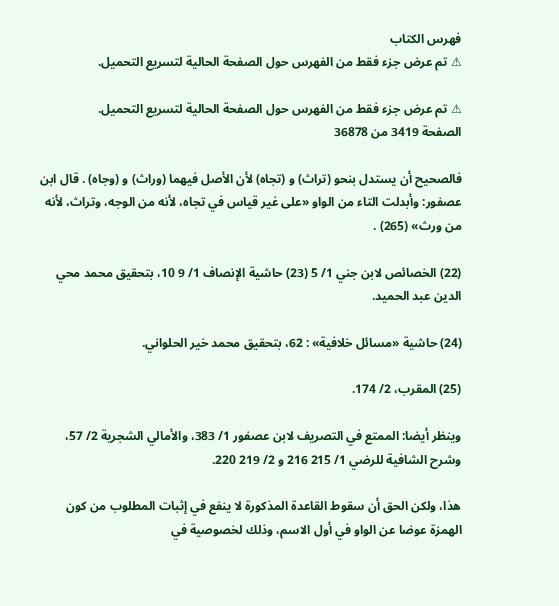فهرس الكتاب
⚠ تم عرض جزء فقط من الفهرس حول الصفحة الحالية لتسريع التحميل.

⚠ تم عرض جزء فقط من الفهرس حول الصفحة الحالية لتسريع التحميل.
الصفحة 3419 من 36878

فالصحيح أن يستدل بنحو (تراث) و (تجاه) لأن الأصل فيهما (وراث) و (وجاه) . قال ابن عصفور: وأبدلت التاء من الواو «على غير قياس في تجاه، لأنه من الوجه، وتراث، لأنه من ورث» (265) .

(22) الخصائص لابن جني 1/ 5 (23) حاشية الإنصاف 1/ 9 10، بتحقيق محمد محي الدين عبد الحميد.

(24) حاشية «مسائل خلافية» : 62، بتحقيق محمد خير الحلواني.

(25) المقرب، 2/ 174.

وينظر أيضا: الممتع في التصريف لابن عصفور 1/ 383، والأمالي الشجرية 2/ 57، وشرح الشافية للرضي 1/ 215 216 و 2/ 219 220.

هذا، ولكن الحق أن سقوط القاعدة المذكورة لا ينفع في إثبات المطلوب من كون الهمزة عوضا عن الواو في أول الاسم، وذلك لخصوصية في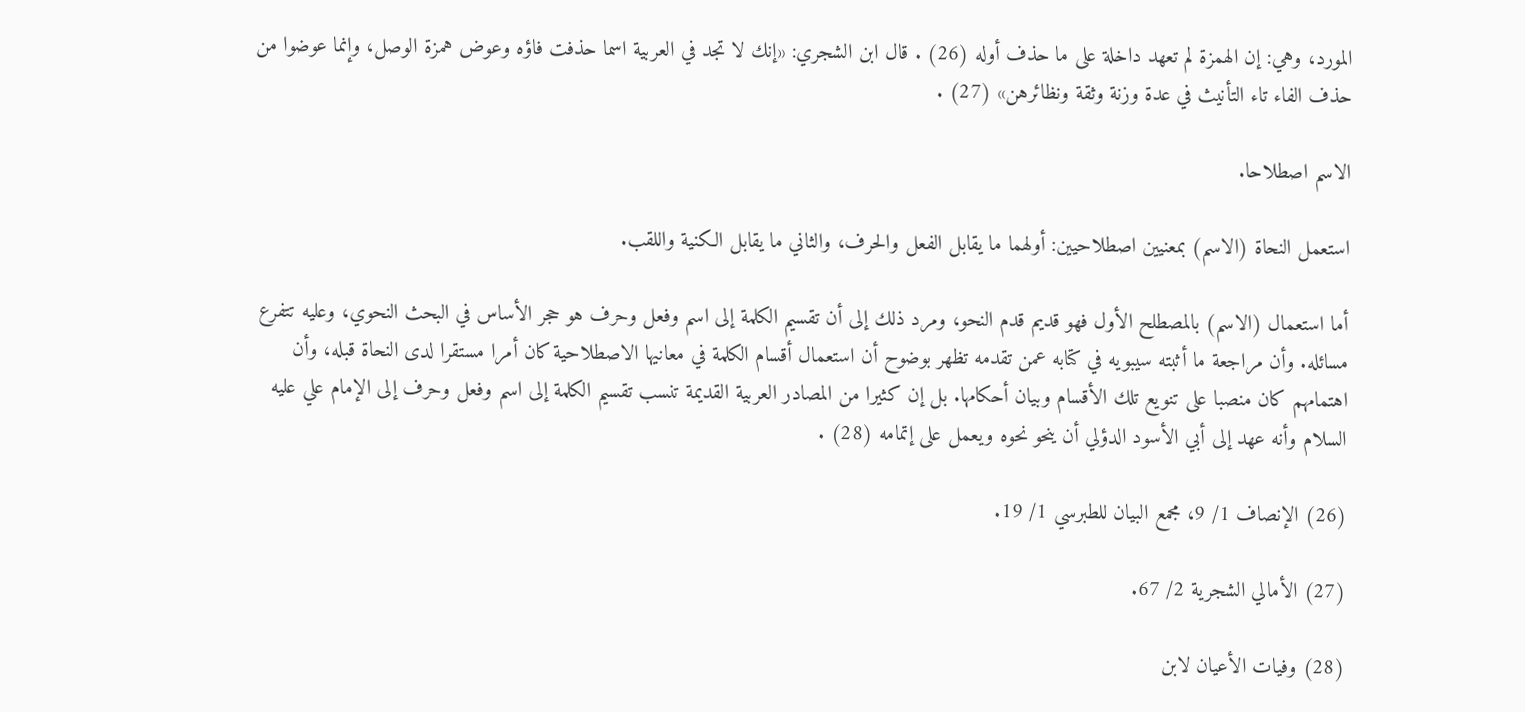المورد، وهي: إن الهمزة لم تعهد داخلة على ما حذف أوله (26) . قال ابن الشجري: «إنك لا تجد في العربية اسما حذفت فاؤه وعوض همزة الوصل، وإنما عوضوا من حذف الفاء تاء التأنيث في عدة وزنة وثقة ونظائرهن» (27) .

الاسم اصطلاحا.

استعمل النحاة (الاسم) بمعنيين اصطلاحيين: أولهما ما يقابل الفعل والحرف، والثاني ما يقابل الكنية واللقب.

أما استعمال (الاسم) بالمصطلح الأول فهو قديم قدم النحو، ومرد ذلك إلى أن تقسيم الكلمة إلى اسم وفعل وحرف هو حجر الأساس في البحث النحوي، وعليه تتفرع مسائله. وأن مراجعة ما أثبته سيبويه في كتابه عمن تقدمه تظهر بوضوح أن استعمال أقسام الكلمة في معانيها الاصطلاحية كان أمرا مستقرا لدى النحاة قبله، وأن اهتمامهم كان منصبا على تنويع تلك الأقسام وبيان أحكامها. بل إن كثيرا من المصادر العربية القديمة تنسب تقسيم الكلمة إلى اسم وفعل وحرف إلى الإمام علي عليه السلام وأنه عهد إلى أبي الأسود الدؤلي أن ينحو نحوه ويعمل على إتمامه (28) .

(26) الإنصاف 1/ 9، مجمع البيان للطبرسي 1/ 19.

(27) الأمالي الشجرية 2/ 67.

(28) وفيات الأعيان لابن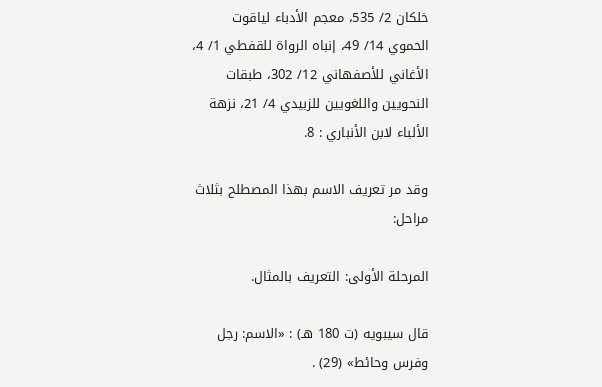خلكان 2/ 535، معجم الأدباء لياقوت الحموي 14/ 49، إنباه الرواة للقفطي 1/ 4، الأغاني للأصفهاني 12/ 302، طبقات النحويين واللغويين للزبيدي 4/ 21، نزهة الألباء لابن الأنباري : 8.

وقد مر تعريف الاسم بهذا المصطلح بثلاث مراحل:

المرحلة الأولى: التعريف بالمثال.

قال سيبويه (ت 180 هـ) : «الاسم: رجل وفرس وحائط» (29) .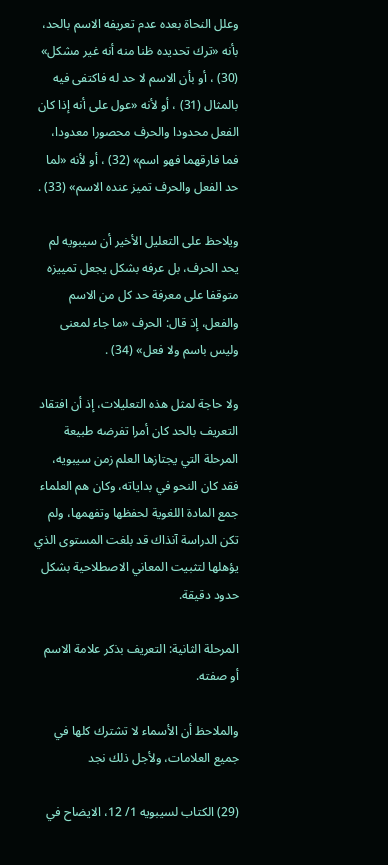وعلل النحاة بعده عدم تعريفه الاسم بالحد، بأنه «ترك تحديده ظنا منه أنه غير مشكل» (30) ، أو بأن الاسم لا حد له فاكتفى فيه بالمثال (31) ، أو لأنه «عول على أنه إذا كان الفعل محدودا والحرف محصورا معدودا، فما فارقهما فهو اسم» (32) ، أو لأنه «لما حد الفعل والحرف تميز عنده الاسم» (33) .

ويلاحظ على التعليل الأخير أن سيبويه لم يحد الحرف، بل عرفه بشكل يجعل تمييزه متوقفا على معرفة حد كل من الاسم والفعل، إذ قال: الحرف «ما جاء لمعنى وليس باسم ولا فعل» (34) .

ولا حاجة لمثل هذه التعليلات، إذ أن افتقاد التعريف بالحد كان أمرا تفرضه طبيعة المرحلة التي يجتازها العلم زمن سيبويه، فقد كان النحو في بداياته، وكان هم العلماء جمع المادة اللغوية لحفظها وتفهمها، ولم تكن الدراسة آنذاك قد بلغت المستوى الذي يؤهلها لتثبيت المعاني الاصطلاحية بشكل حدود دقيقة.

المرحلة الثانية: التعريف بذكر علامة الاسم أو صفته.

والملاحظ أن الأسماء لا تشترك كلها في جميع العلامات، ولأجل ذلك نجد

(29) الكتاب لسيبويه 1/ 12، الايضاح في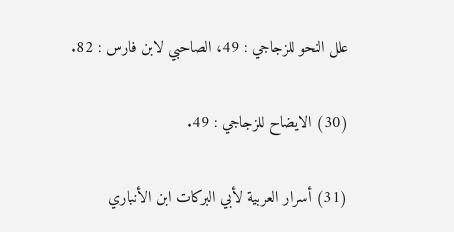علل النحو للزجاجي : 49، الصاحبي لابن فارس : 82.

(30) الايضاح للزجاجي : 49.

(31) أسرار العربية لأبي البركات ابن الأنباري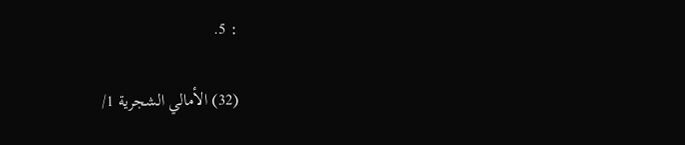: 5.

(32) الأمالي الشجرية 1/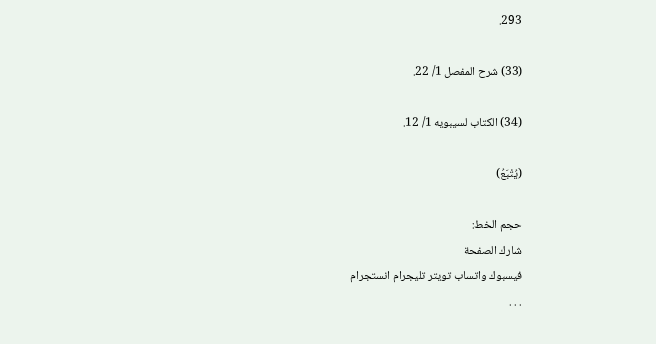293.

(33) شرح المفصل 1/ 22.

(34) الكتاب لسيبويه 1/ 12.

(يُتْبَعُ)

حجم الخط:
شارك الصفحة
فيسبوك واتساب تويتر تليجرام انستجرام
. . .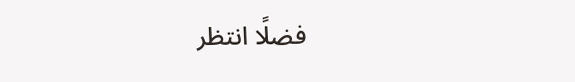فضلًا انتظر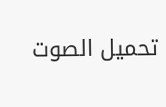تحميل الصوت